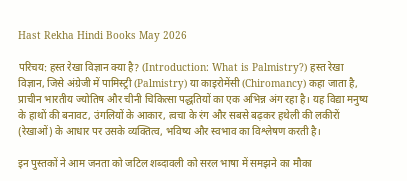Hast Rekha Hindi Books May 2026

परिचय: हस्त रेखा विज्ञान क्या है? (Introduction: What is Palmistry?) हस्त रेखा विज्ञान, जिसे अंग्रेजी में पामिस्ट्री (Palmistry) या काइरोमेंसी (Chiromancy) कहा जाता है, प्राचीन भारतीय ज्योतिष और चीनी चिकित्सा पद्धतियों का एक अभिन्न अंग रहा है। यह विद्या मनुष्य के हाथों की बनावट, उंगलियों के आकार, त्वचा के रंग और सबसे बढ़कर हथेली की लकीरों (रेखाओं) के आधार पर उसके व्यक्तित्व, भविष्य और स्वभाव का विश्लेषण करती है।

इन पुस्तकों ने आम जनता को जटिल शब्दावली को सरल भाषा में समझने का मौका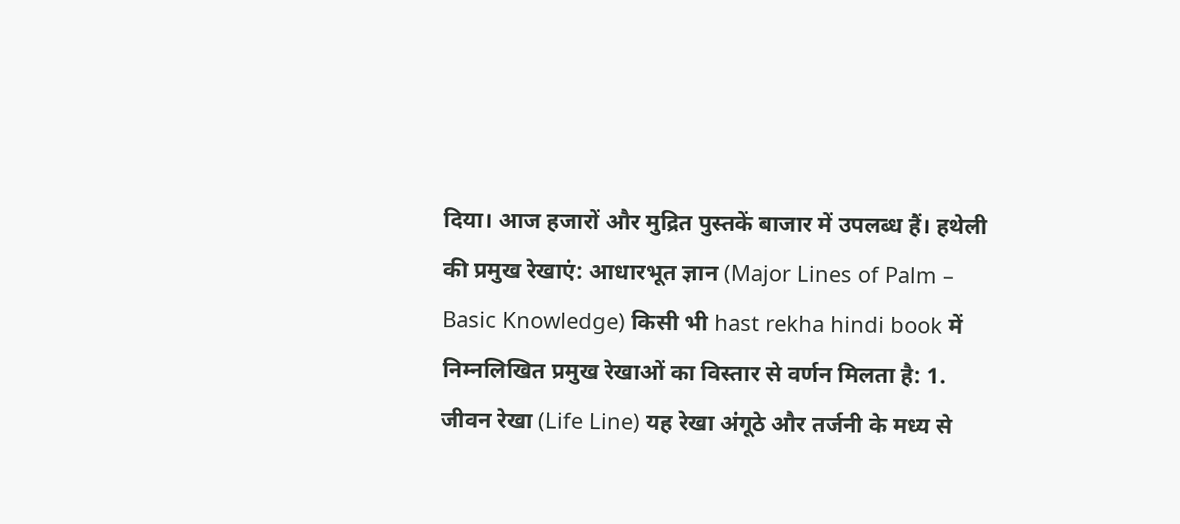दिया। आज हजारों और मुद्रित पुस्तकें बाजार में उपलब्ध हैं। हथेली की प्रमुख रेखाएं: आधारभूत ज्ञान (Major Lines of Palm – Basic Knowledge) किसी भी hast rekha hindi book में निम्नलिखित प्रमुख रेखाओं का विस्तार से वर्णन मिलता है: 1. जीवन रेखा (Life Line) यह रेखा अंगूठे और तर्जनी के मध्य से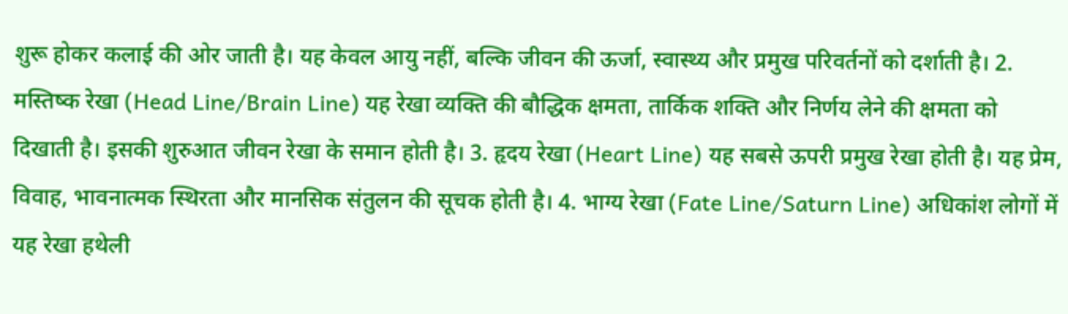शुरू होकर कलाई की ओर जाती है। यह केवल आयु नहीं, बल्कि जीवन की ऊर्जा, स्वास्थ्य और प्रमुख परिवर्तनों को दर्शाती है। 2. मस्तिष्क रेखा (Head Line/Brain Line) यह रेखा व्यक्ति की बौद्धिक क्षमता, तार्किक शक्ति और निर्णय लेने की क्षमता को दिखाती है। इसकी शुरुआत जीवन रेखा के समान होती है। 3. हृदय रेखा (Heart Line) यह सबसे ऊपरी प्रमुख रेखा होती है। यह प्रेम, विवाह, भावनात्मक स्थिरता और मानसिक संतुलन की सूचक होती है। 4. भाग्य रेखा (Fate Line/Saturn Line) अधिकांश लोगों में यह रेखा हथेली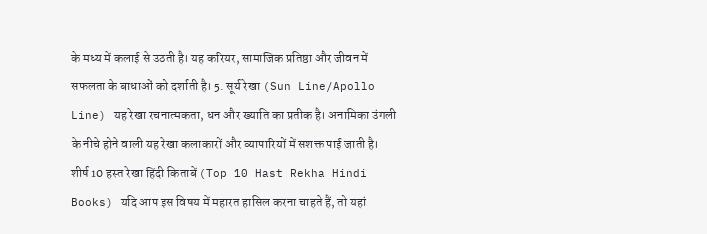के मध्य में कलाई से उठती है। यह करियर, सामाजिक प्रतिष्ठा और जीवन में सफलता के बाधाओं को दर्शाती है। 5. सूर्य रेखा (Sun Line/Apollo Line) यह रेखा रचनात्मकता, धन और ख्याति का प्रतीक है। अनामिका उंगली के नीचे होने वाली यह रेखा कलाकारों और व्यापारियों में सशक्त पाई जाती है। शीर्ष 10 हस्त रेखा हिंदी किताबें (Top 10 Hast Rekha Hindi Books) यदि आप इस विषय में महारत हासिल करना चाहते हैं, तो यहां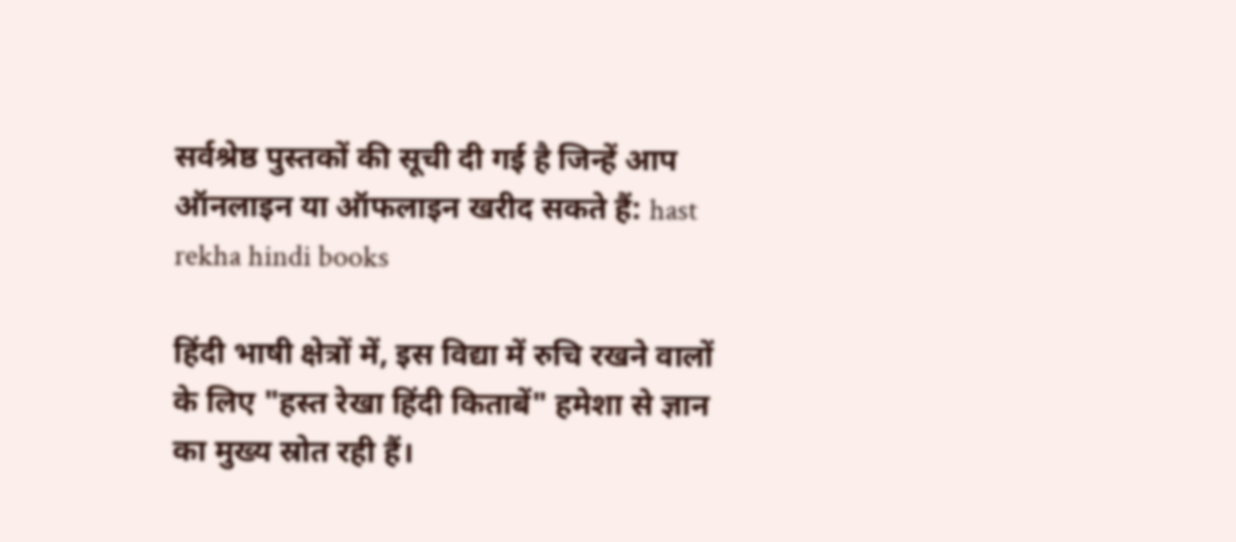सर्वश्रेष्ठ पुस्तकों की सूची दी गई है जिन्हें आप ऑनलाइन या ऑफलाइन खरीद सकते हैं: hast rekha hindi books

हिंदी भाषी क्षेत्रों में, इस विद्या में रुचि रखने वालों के लिए "हस्त रेखा हिंदी किताबें" हमेशा से ज्ञान का मुख्य स्रोत रही हैं।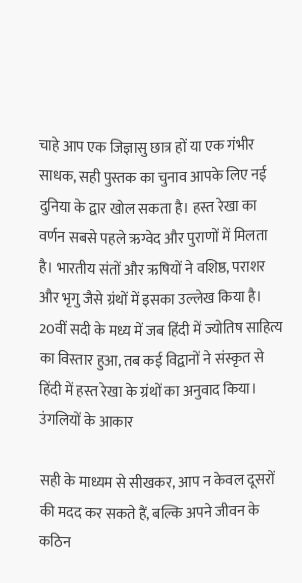चाहे आप एक जिज्ञासु छात्र हों या एक गंभीर साधक, सही पुस्तक का चुनाव आपके लिए नई दुनिया के द्वार खोल सकता है। हस्त रेखा का वर्णन सबसे पहले ऋग्वेद और पुराणों में मिलता है। भारतीय संतों और ऋषियों ने वशिष्ठ, पराशर और भृगु जैसे ग्रंथों में इसका उल्लेख किया है। 20वीं सदी के मध्य में जब हिंदी में ज्योतिष साहित्य का विस्तार हुआ, तब कई विद्वानों ने संस्कृत से हिंदी में हस्त रेखा के ग्रंथों का अनुवाद किया। उंगलियों के आकार

सही के माध्यम से सीखकर, आप न केवल दूसरों की मदद कर सकते हैं, बल्कि अपने जीवन के कठिन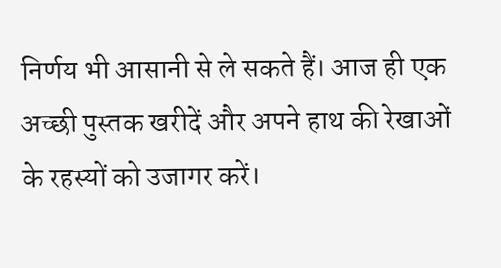निर्णय भी आसानी से ले सकते हैं। आज ही एक अच्छी पुस्तक खरीदें और अपने हाथ की रेखाओं के रहस्यों को उजागर करें।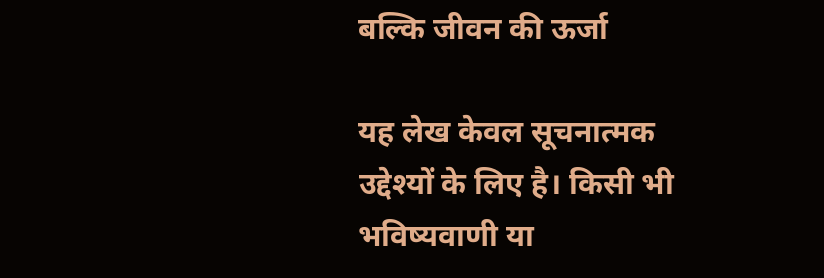बल्कि जीवन की ऊर्जा

यह लेख केवल सूचनात्मक उद्देश्यों के लिए है। किसी भी भविष्यवाणी या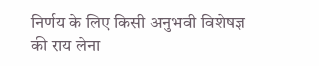निर्णय के लिए किसी अनुभवी विशेषज्ञ की राय लेना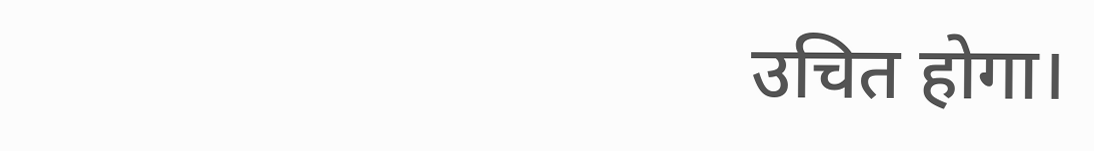उचित होगा।